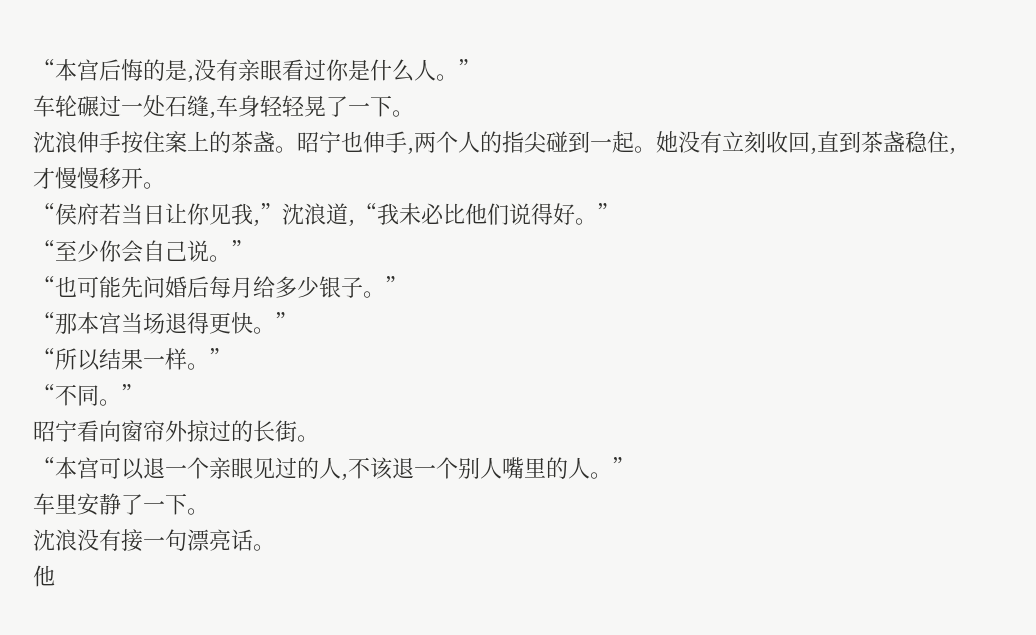“本宫后悔的是,没有亲眼看过你是什么人。”
车轮碾过一处石缝,车身轻轻晃了一下。
沈浪伸手按住案上的茶盏。昭宁也伸手,两个人的指尖碰到一起。她没有立刻收回,直到茶盏稳住,才慢慢移开。
“侯府若当日让你见我,”沈浪道,“我未必比他们说得好。”
“至少你会自己说。”
“也可能先问婚后每月给多少银子。”
“那本宫当场退得更快。”
“所以结果一样。”
“不同。”
昭宁看向窗帘外掠过的长街。
“本宫可以退一个亲眼见过的人,不该退一个别人嘴里的人。”
车里安静了一下。
沈浪没有接一句漂亮话。
他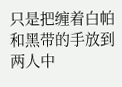只是把缠着白帕和黑带的手放到两人中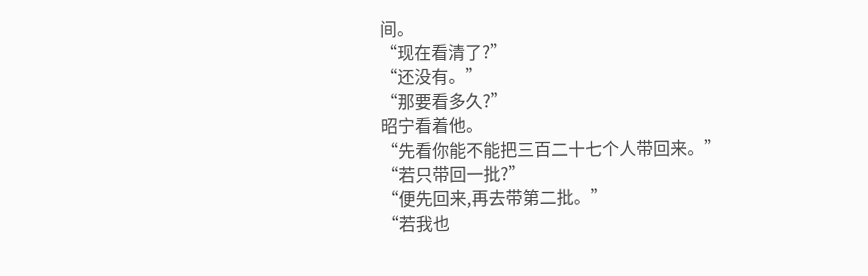间。
“现在看清了?”
“还没有。”
“那要看多久?”
昭宁看着他。
“先看你能不能把三百二十七个人带回来。”
“若只带回一批?”
“便先回来,再去带第二批。”
“若我也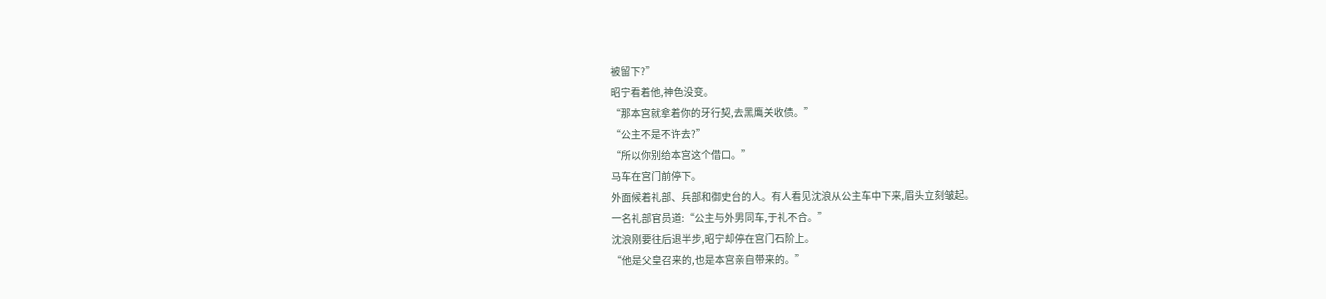被留下?”
昭宁看着他,神色没变。
“那本宫就拿着你的牙行契,去黑鹰关收债。”
“公主不是不许去?”
“所以你别给本宫这个借口。”
马车在宫门前停下。
外面候着礼部、兵部和御史台的人。有人看见沈浪从公主车中下来,眉头立刻皱起。
一名礼部官员道:“公主与外男同车,于礼不合。”
沈浪刚要往后退半步,昭宁却停在宫门石阶上。
“他是父皇召来的,也是本宫亲自带来的。”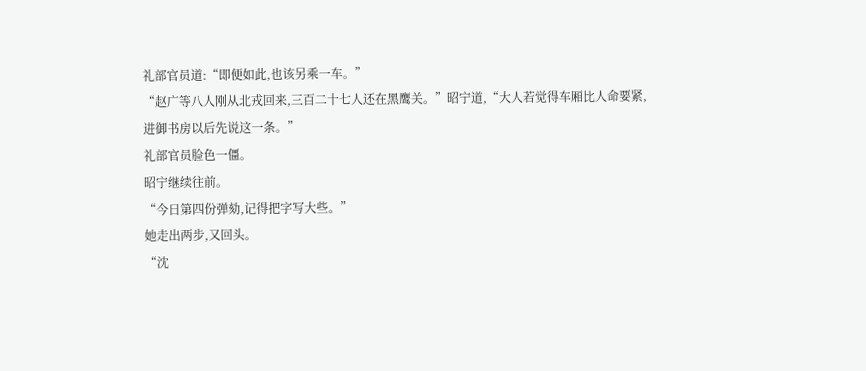礼部官员道:“即便如此,也该另乘一车。”
“赵广等八人刚从北戎回来,三百二十七人还在黑鹰关。”昭宁道,“大人若觉得车厢比人命要紧,进御书房以后先说这一条。”
礼部官员脸色一僵。
昭宁继续往前。
“今日第四份弹劾,记得把字写大些。”
她走出两步,又回头。
“沈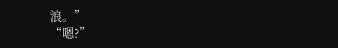浪。”
“嗯?”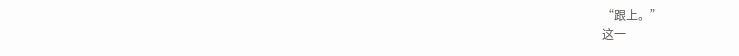“跟上。”
这一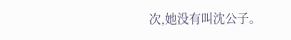次,她没有叫沈公子。